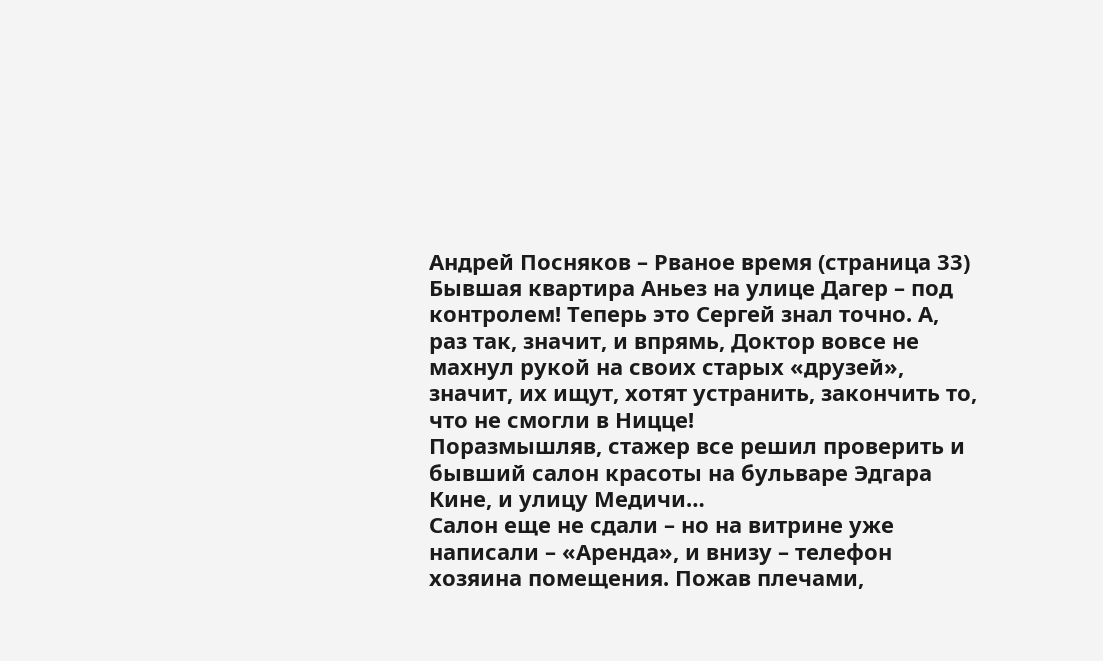Андрей Посняков – Рваное время (страница 33)
Бывшая квартира Аньез на улице Дагер – под контролем! Теперь это Сергей знал точно. А, раз так, значит, и впрямь, Доктор вовсе не махнул рукой на своих старых «друзей», значит, их ищут, хотят устранить, закончить то, что не смогли в Ницце!
Поразмышляв, стажер все решил проверить и бывший салон красоты на бульваре Эдгара Кине, и улицу Медичи…
Салон еще не сдали – но на витрине уже написали – «Аренда», и внизу – телефон хозяина помещения. Пожав плечами,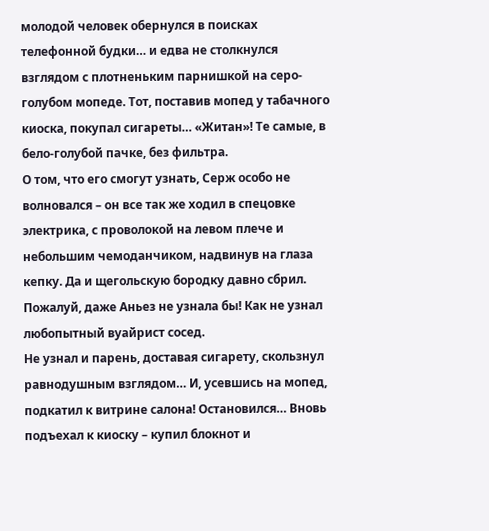молодой человек обернулся в поисках телефонной будки… и едва не столкнулся взглядом с плотненьким парнишкой на серо-голубом мопеде. Тот, поставив мопед у табачного киоска, покупал сигареты… «Житан»! Те самые, в бело-голубой пачке, без фильтра.
О том, что его смогут узнать, Серж особо не волновался – он все так же ходил в спецовке электрика, с проволокой на левом плече и небольшим чемоданчиком, надвинув на глаза кепку. Да и щегольскую бородку давно сбрил. Пожалуй, даже Аньез не узнала бы! Как не узнал любопытный вуайрист сосед.
Не узнал и парень, доставая сигарету, скользнул равнодушным взглядом… И, усевшись на мопед, подкатил к витрине салона! Остановился… Вновь подъехал к киоску – купил блокнот и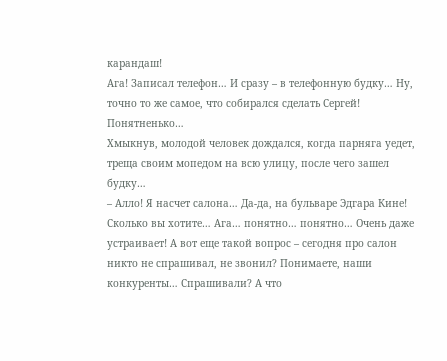карандаш!
Ага! Записал телефон… И сразу – в телефонную будку… Ну, точно то же самое, что собирался сделать Сергей!
Понятненько…
Хмыкнув, молодой человек дождался, когда парняга уедет, треща своим мопедом на всю улицу, после чего зашел будку…
– Алло! Я насчет салона… Да-да, на бульваре Эдгара Кине! Сколько вы хотите… Ага… понятно… понятно… Очень даже устраивает! А вот еще такой вопрос – сегодня про салон никто не спрашивал, не звонил? Понимаете, наши конкуренты… Спрашивали? А что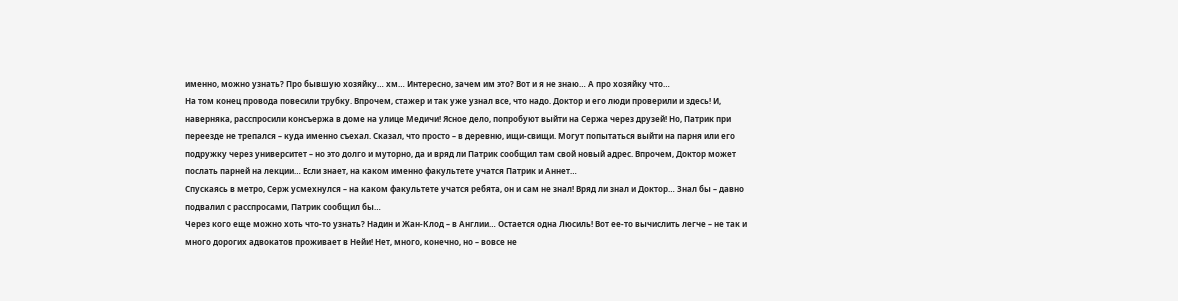именно, можно узнать? Про бывшую хозяйку… хм… Интересно, зачем им это? Вот и я не знаю… А про хозяйку что…
На том конец провода повесили трубку. Впрочем, стажер и так уже узнал все, что надо. Доктор и его люди проверили и здесь! И, наверняка, расспросили консъержа в доме на улице Медичи! Ясное дело, попробуют выйти на Сержа через друзей! Но, Патрик при переезде не трепался – куда именно съехал. Сказал, что просто – в деревню, ищи-свищи. Могут попытаться выйти на парня или его подружку через университет – но это долго и муторно, да и вряд ли Патрик сообщил там свой новый адрес. Впрочем, Доктор может послать парней на лекции… Если знает, на каком именно факультете учатся Патрик и Аннет…
Спускаясь в метро, Серж усмехнулся – на каком факультете учатся ребята, он и сам не знал! Вряд ли знал и Доктор… Знал бы – давно подвалил с расспросами, Патрик сообщил бы…
Через кого еще можно хоть что-то узнать? Надин и Жан-Клод – в Англии… Остается одна Люсиль! Вот ее-то вычислить легче – не так и много дорогих адвокатов проживает в Нейи! Нет, много, конечно, но – вовсе не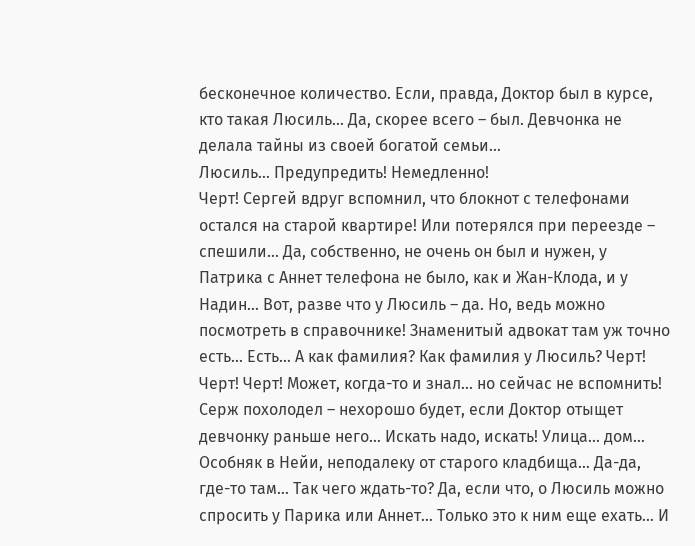бесконечное количество. Если, правда, Доктор был в курсе, кто такая Люсиль… Да, скорее всего – был. Девчонка не делала тайны из своей богатой семьи…
Люсиль… Предупредить! Немедленно!
Черт! Сергей вдруг вспомнил, что блокнот с телефонами остался на старой квартире! Или потерялся при переезде – спешили… Да, собственно, не очень он был и нужен, у Патрика с Аннет телефона не было, как и Жан-Клода, и у Надин… Вот, разве что у Люсиль – да. Но, ведь можно посмотреть в справочнике! Знаменитый адвокат там уж точно есть… Есть… А как фамилия? Как фамилия у Люсиль? Черт! Черт! Черт! Может, когда-то и знал… но сейчас не вспомнить!
Серж похолодел – нехорошо будет, если Доктор отыщет девчонку раньше него… Искать надо, искать! Улица… дом… Особняк в Нейи, неподалеку от старого кладбища… Да-да, где-то там… Так чего ждать-то? Да, если что, о Люсиль можно спросить у Парика или Аннет… Только это к ним еще ехать… И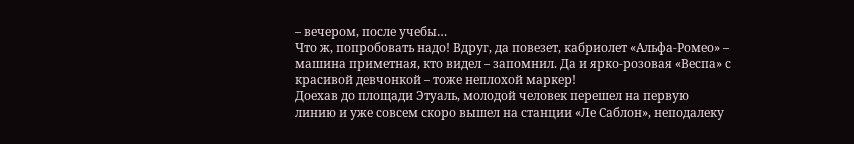– вечером, после учебы…
Что ж, попробовать надо! Вдруг, да повезет, кабриолет «Альфа-Ромео» – машина приметная, кто видел – запомнил. Да и ярко-розовая «Веспа» с красивой девчонкой – тоже неплохой маркер!
Доехав до площади Этуаль, молодой человек перешел на первую линию и уже совсем скоро вышел на станции «Ле Саблон», неподалеку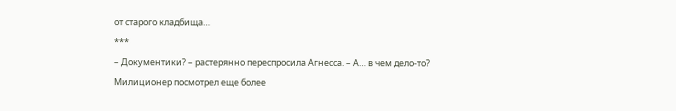от старого кладбища…
***
– Документики? – растерянно переспросила Агнесса. – А… в чем дело-то?
Милиционер посмотрел еще более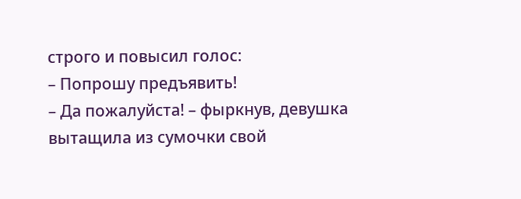строго и повысил голос:
– Попрошу предъявить!
– Да пожалуйста! – фыркнув, девушка вытащила из сумочки свой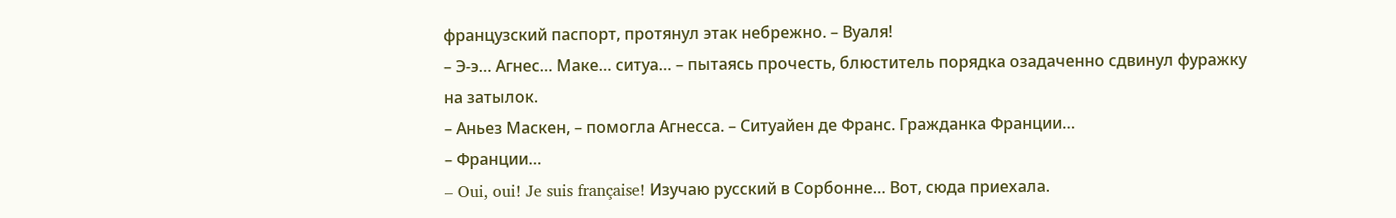французский паспорт, протянул этак небрежно. – Вуаля!
– Э-э… Агнес… Маке… ситуа… – пытаясь прочесть, блюститель порядка озадаченно сдвинул фуражку на затылок.
– Аньез Маскен, – помогла Агнесса. – Ситуайен де Франс. Гражданка Франции…
– Франции…
– Oui, oui! Je suis française! Изучаю русский в Сорбонне… Вот, сюда приехала.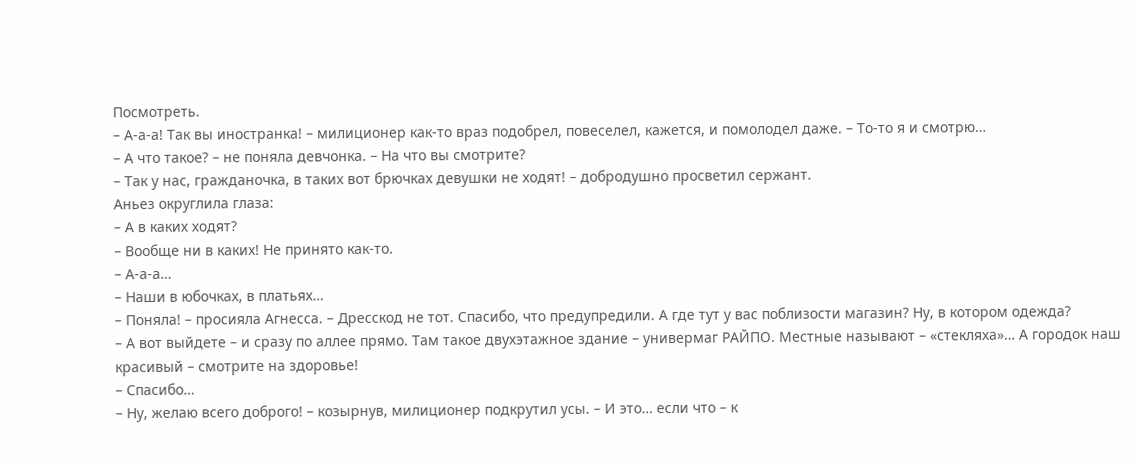Посмотреть.
– А-а-а! Так вы иностранка! – милиционер как-то враз подобрел, повеселел, кажется, и помолодел даже. – То-то я и смотрю…
– А что такое? – не поняла девчонка. – На что вы смотрите?
– Так у нас, гражданочка, в таких вот брючках девушки не ходят! – добродушно просветил сержант.
Аньез округлила глаза:
– А в каких ходят?
– Вообще ни в каких! Не принято как-то.
– А-а-а…
– Наши в юбочках, в платьях…
– Поняла! – просияла Агнесса. – Дресскод не тот. Спасибо, что предупредили. А где тут у вас поблизости магазин? Ну, в котором одежда?
– А вот выйдете – и сразу по аллее прямо. Там такое двухэтажное здание – универмаг РАЙПО. Местные называют – «стекляха»… А городок наш красивый – смотрите на здоровье!
– Спасибо…
– Ну, желаю всего доброго! – козырнув, милиционер подкрутил усы. – И это… если что – к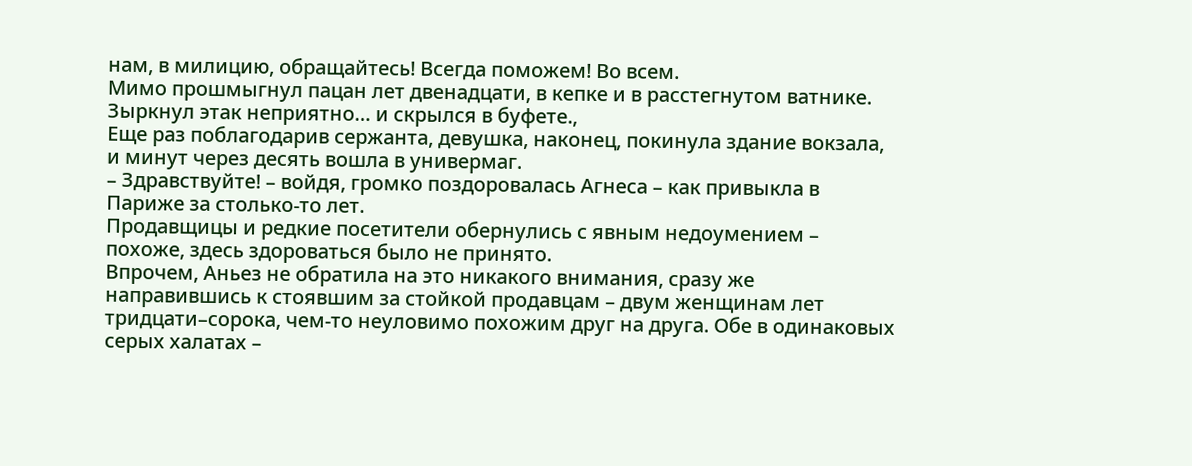нам, в милицию, обращайтесь! Всегда поможем! Во всем.
Мимо прошмыгнул пацан лет двенадцати, в кепке и в расстегнутом ватнике. Зыркнул этак неприятно… и скрылся в буфете.,
Еще раз поблагодарив сержанта, девушка, наконец, покинула здание вокзала, и минут через десять вошла в универмаг.
– Здравствуйте! – войдя, громко поздоровалась Агнеса – как привыкла в Париже за столько-то лет.
Продавщицы и редкие посетители обернулись с явным недоумением – похоже, здесь здороваться было не принято.
Впрочем, Аньез не обратила на это никакого внимания, сразу же направившись к стоявшим за стойкой продавцам – двум женщинам лет тридцати–сорока, чем-то неуловимо похожим друг на друга. Обе в одинаковых серых халатах –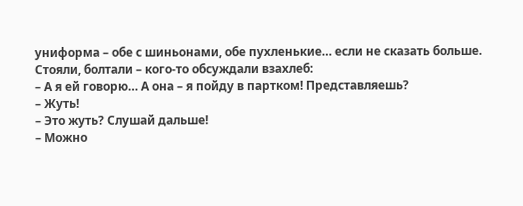униформа – обе с шиньонами, обе пухленькие… если не сказать больше. Стояли, болтали – кого-то обсуждали взахлеб:
– А я ей говорю… А она – я пойду в партком! Представляешь?
– Жуть!
– Это жуть? Слушай дальше!
– Можно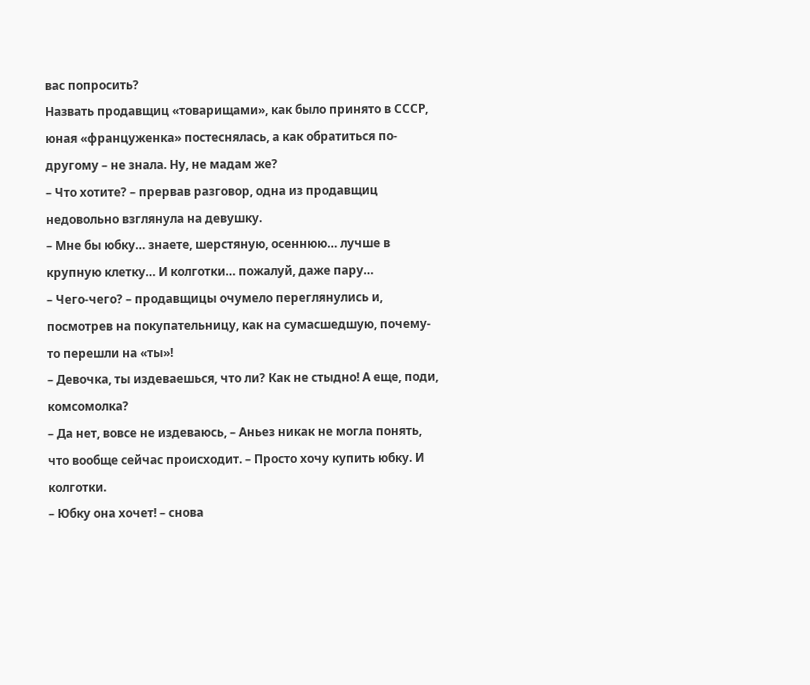вас попросить?
Назвать продавщиц «товарищами», как было принято в СССР, юная «француженка» постеснялась, а как обратиться по-другому – не знала. Ну, не мадам же?
– Что хотите? – прервав разговор, одна из продавщиц недовольно взглянула на девушку.
– Мне бы юбку… знаете, шерстяную, осеннюю… лучше в крупную клетку… И колготки… пожалуй, даже пару…
– Чего-чего? – продавщицы очумело переглянулись и, посмотрев на покупательницу, как на сумасшедшую, почему-то перешли на «ты»!
– Девочка, ты издеваешься, что ли? Как не стыдно! А еще, поди, комсомолка?
– Да нет, вовсе не издеваюсь, – Аньез никак не могла понять, что вообще сейчас происходит. – Просто хочу купить юбку. И колготки.
– Юбку она хочет! – снова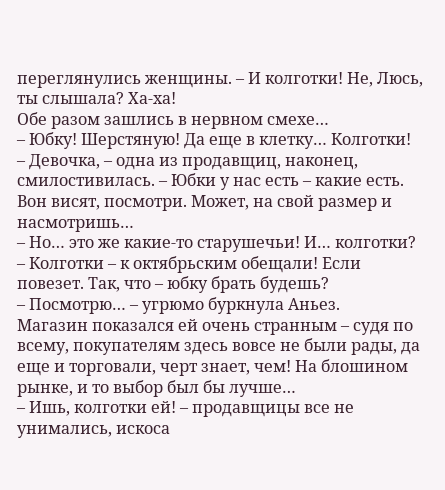переглянулись женщины. – И колготки! Не, Люсь, ты слышала? Ха-ха!
Обе разом зашлись в нервном смехе…
– Юбку! Шерстяную! Да еще в клетку… Колготки!
– Девочка, – одна из продавщиц, наконец, смилостивилась. – Юбки у нас есть – какие есть. Вон висят, посмотри. Может, на свой размер и насмотришь…
– Но… это же какие-то старушечьи! И… колготки?
– Колготки – к октябрьским обещали! Если повезет. Так, что – юбку брать будешь?
– Посмотрю… – угрюмо буркнула Аньез.
Магазин показался ей очень странным – судя по всему, покупателям здесь вовсе не были рады, да еще и торговали, черт знает, чем! На блошином рынке, и то выбор был бы лучше…
– Ишь, колготки ей! – продавщицы все не унимались, искоса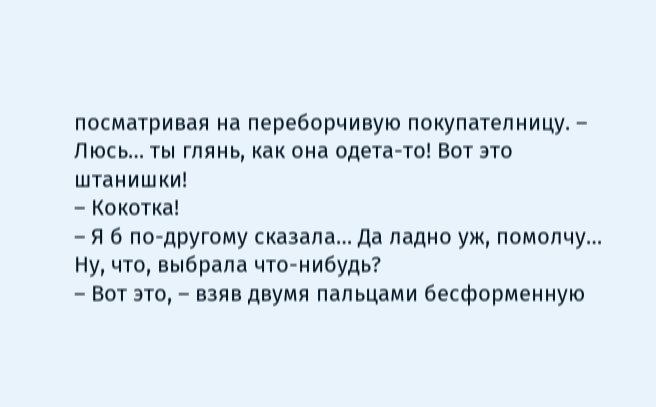посматривая на переборчивую покупателницу. – Люсь… ты глянь, как она одета-то! Вот это штанишки!
– Кокотка!
– Я б по-другому сказала… Да ладно уж, помолчу… Ну, что, выбрала что-нибудь?
– Вот это, – взяв двумя пальцами бесформенную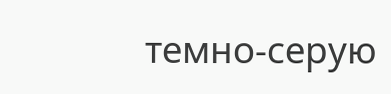темно-серую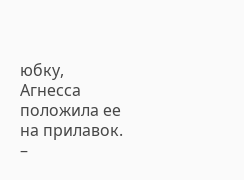юбку, Агнесса положила ее на прилавок. –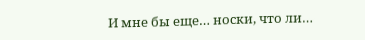И мне бы еще… носки, что ли…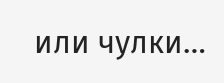или чулки…